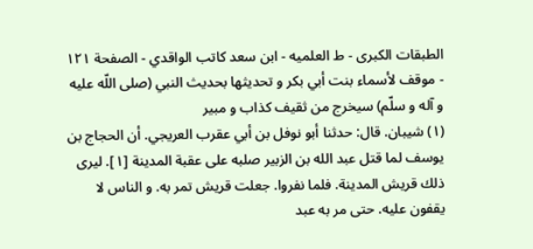الطبقات الكبرى - ط العلميه - ابن سعد كاتب الواقدي - الصفحة ١٢١ - موقف لأسماء بنت أبي بكر و تحديثها بحديث النبي (صلى اللّه عليه و آله و سلّم) سيخرج من ثقيف كذاب و مبير
(١) شيبان. قال: حدثنا أبو نوفل بن أبي عقرب العريجي. أن الحجاج بن يوسف لما قتل عبد الله بن الزبير صلبه على عقبة المدينة [١]. ليرى ذلك قريش المدينة. فلما نفروا. جعلت قريش تمر به. و الناس لا يقفون عليه. حتى مر به عبد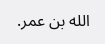الله بن عمر.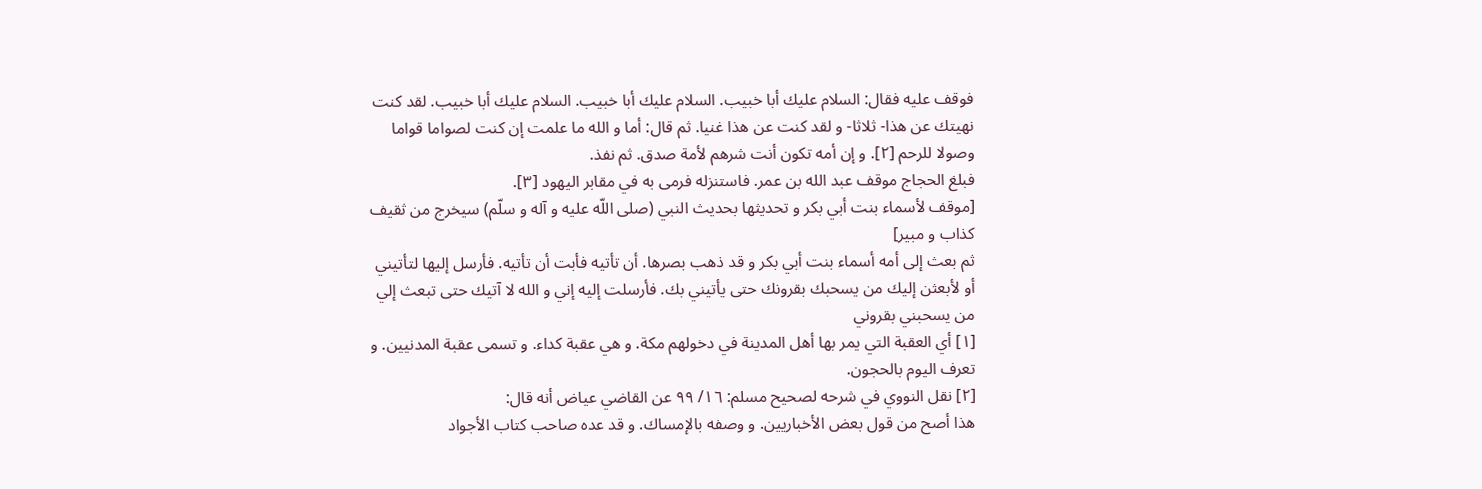فوقف عليه فقال: السلام عليك أبا خبيب. السلام عليك أبا خبيب. السلام عليك أبا خبيب. لقد كنت نهيتك عن هذا- ثلاثا- و لقد كنت عن هذا غنيا. ثم قال: أما و الله ما علمت إن كنت لصواما قواما وصولا للرحم [٢]. و إن أمه تكون أنت شرهم لأمة صدق. ثم نفذ.
فبلغ الحجاج موقف عبد الله بن عمر. فاستنزله فرمى به في مقابر اليهود [٣].
[موقف لأسماء بنت أبي بكر و تحديثها بحديث النبي (صلى اللّه عليه و آله و سلّم) سيخرج من ثقيف كذاب و مبير]
ثم بعث إلى أمه أسماء بنت أبي بكر و قد ذهب بصرها. أن تأتيه فأبت أن تأتيه. فأرسل إليها لتأتيني أو لأبعثن إليك من يسحبك بقرونك حتى يأتيني بك. فأرسلت إليه إني و الله لا آتيك حتى تبعث إلي من يسحبني بقروني
[١] أي العقبة التي يمر بها أهل المدينة في دخولهم مكة. و هي عقبة كداء. و تسمى عقبة المدنيين. و تعرف اليوم بالحجون.
[٢] نقل النووي في شرحه لصحيح مسلم: ١٦/ ٩٩ عن القاضي عياض أنه قال:
هذا أصح من قول بعض الأخباريين. و وصفه بالإمساك. و قد عده صاحب كتاب الأجواد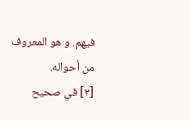فيهم. و هو المعروف من أحواله.
[٣] في صحيح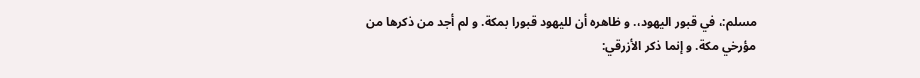مسلم:، في قبور اليهود،. و ظاهره أن لليهود قبورا بمكة. و لم أجد من ذكرها من مؤرخي مكة. و إنما ذكر الأزرقي: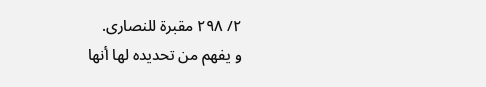٢/ ٢٩٨ مقبرة للنصارى.
و يفهم من تحديده لها أنها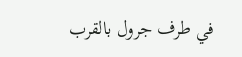في طرف جرول بالقرب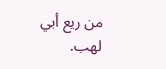من ريع أبي لهب.